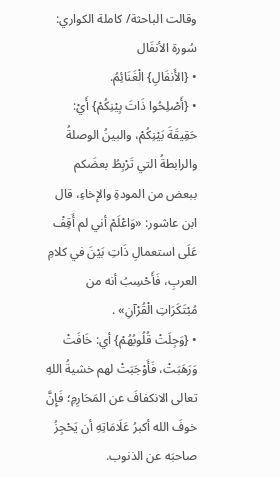وقالت الباحثة/ كاملة الكواري:
سُورة الأنفَال
• {الأَنفَالِ} الْغَنَائِمُ.
• {أَصْلِحُوا ذَاتَ بِيْنِكُمْ} أَيْ: حَقِيقَةَ بَيْنِكُمْ، والبينُ الوصلةُ والرابطةُ التي تَرْبِطُ بعضَكم ببعض من المودةِ والإخاءِ، قال ابن عاشور: «وَاعْلَمْ أني لم أَقِفْ عَلَى استعمالِ ذَاتِ بَيْنَ في كلامِ العربِ، فَأَحْسِبُ أنه من مُبْتَكَرَاتِ الْقُرْآنِ» .
• {وَجِلَتْ قُلُوبُهُمْ} أي: خَافَتْ وَرَهَبَتْ، فَأَوْجَبَتْ لهم خشيةُ اللهِ تعالى الانكفافَ عن المَحَارِمِ؛ فَإِنَّ خوفَ الله أكبرُ عَلَامَاتِهِ أن يَحْجِزُ صاحبَه عن الذنوب.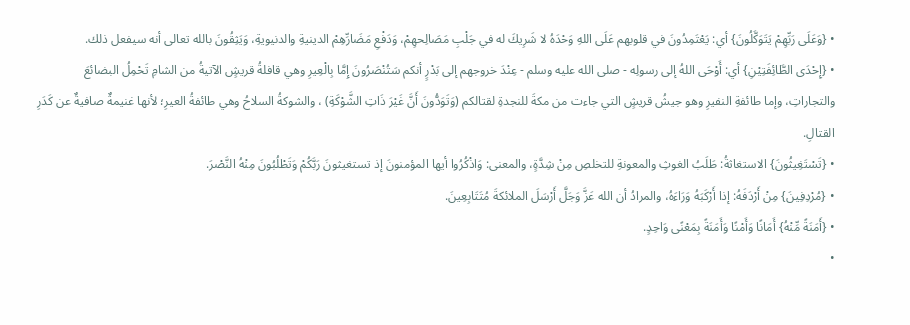• {وَعَلَى رَبِّهِمْ يَتَوَكَّلُونَ} أي: يَعْتَمِدُونَ في قلوبهم عَلَى اللهِ وَحْدَهُ لا شَرِيكَ له في جَلْبِ مَصَالِحهِمْ، وَدَفْعِ مَضَارِّهِمْ الدينيةِ والدنيويةِ، وَيَثِقُونَ بالله تعالى أنه سيفعل ذلك.
• {إِحْدَى الطَّائِفَتِيْنِ} أي: أَوْحَى اللهُ إلى رسولِه - صلى الله عليه وسلم - عِنْدَ خروجهم إلى بَدْرٍ أنكم سَتُنْصَرُونَ إِمَّا بِالْعِيرِ وهي قافلةُ قريشٍ الآتيةُ من الشامِ تَحْمِلُ البضائعَ والتجاراتِ، وإما طائفةِ النفيرِ وهو جيشُ قريشٍ التي جاءت من مكةَ للنجدةِ لقتالكم (وَتَوَدُّونَ أَنَّ غَيْرَ ذَاتِ الشَّوْكَةِ) ، والشوكةُ السلاحُ وهي طائفةُ العيرِ؛ لأنها غنيمةٌ صافيةٌ عن كَدَرِ القتالِ.
• {تَسْتَغِيثُونَ} الاستغاثةُ: طَلَبُ الغوثِ والمعونةِ للتخلصِ مِنْ شِدَّةٍ، والمعنى: وَاذْكُرُوا أيها المؤمنونَ إذ تستغيثونَ رَبَّكُمْ وَتَطْلُبُونَ مِنْهُ النَّصْرَ.
• {مُرْدِفِينَ} مِنْ أَرْدَفَهُ: إذا أَرْكَبَهُ وَرَاءَهُ، والمرادُ أن الله عَزَّ وَجَلَّ أَرْسَلَ الملائكةَ مُتَتَابِعِينَ.
• {أَمَنَةً مِّنْهُ} أَمَانًا وَأَمْنًا وَأَمَنَةً بِمَعْنًى وَاحِدٍ.
•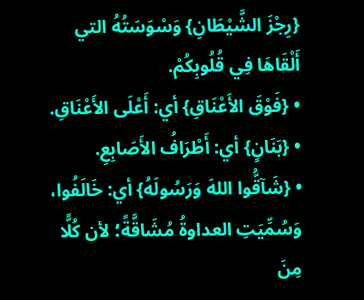{رِجْزَ الشَّيْطَانِ} وَسْوَسَتُهُ التي أَلْقَاهَا فِي قُلُوبِكُمْ.
• {فَوْقَ الأَعْنَاقِ} أي: أَعْلَى الأَعْنَاقِ.
• {بَنَانٍ} أي: أَطْرَافُ الأَصَابِعِ.
• {شَآقُّوا اللهَ وَرَسُولَهُ} أي: خَالَفُوا، وَسُمِّيَتِ العداوةُ مُشَاقَّةً؛ لأن كُلًّا مِنَ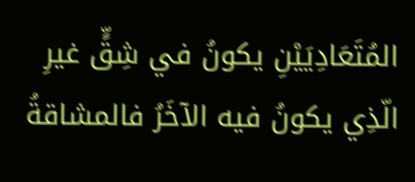المُتَعَادِيَيْنِ يكونُ في شِقٍّ غيرِ الّذِي يكونُ فيه الآخَرُ فالمشاقةُ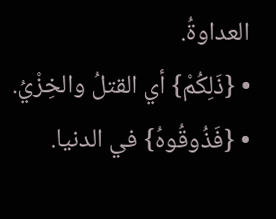العداوةُ.
• {ذَلِكُمْ} أي القتلُ والخِزْيُ.
• {فَذُوقُوهُ} في الدنيا.